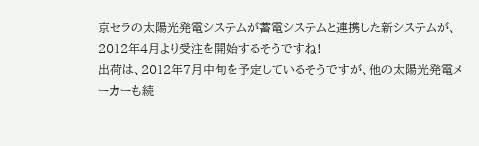京セラの太陽光発電システムが蓄電システムと連携した新システムが、2012年4月より受注を開始するそうですね!
出荷は、2012年7月中旬を予定しているそうですが、他の太陽光発電メーカーも続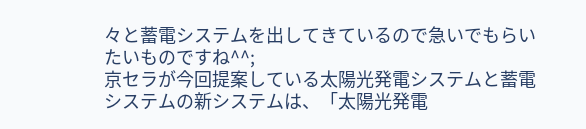々と蓄電システムを出してきているので急いでもらいたいものですね^^;
京セラが今回提案している太陽光発電システムと蓄電システムの新システムは、「太陽光発電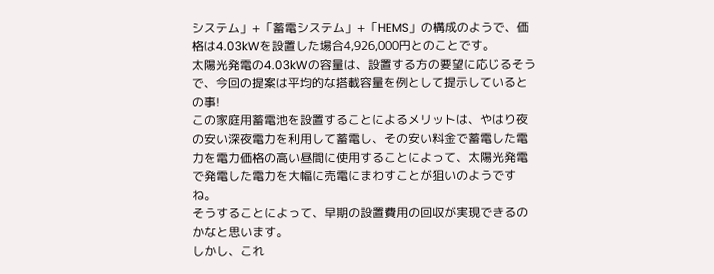システム」+「蓄電システム」+「HEMS」の構成のようで、価格は4.03kWを設置した場合4,926,000円とのことです。
太陽光発電の4.03kWの容量は、設置する方の要望に応じるそうで、今回の提案は平均的な搭載容量を例として提示しているとの事!
この家庭用蓄電池を設置することによるメリットは、やはり夜の安い深夜電力を利用して蓄電し、その安い料金で蓄電した電力を電力価格の高い昼間に使用することによって、太陽光発電で発電した電力を大幅に売電にまわすことが狙いのようですね。
そうすることによって、早期の設置費用の回収が実現できるのかなと思います。
しかし、これ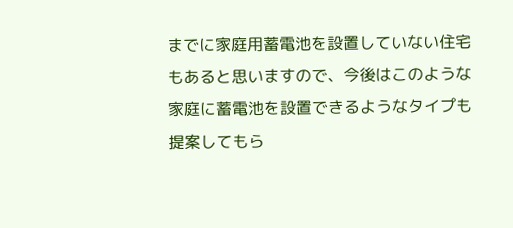までに家庭用蓄電池を設置していない住宅もあると思いますので、今後はこのような家庭に蓄電池を設置できるようなタイプも提案してもら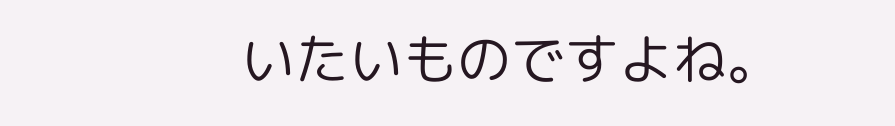いたいものですよね。